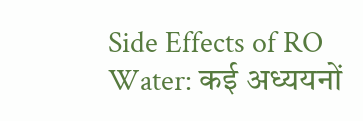Side Effects of RO Water: कई अध्ययनों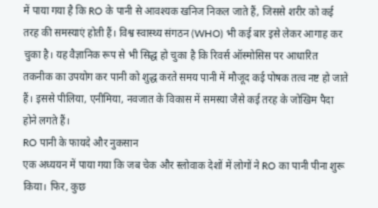में पाया गया है कि RO के पानी से आवश्यक खनिज निकल जाते हैं, जिससे शरीर को कई तरह की समस्याएं होती हैं। विश्व स्वास्थ्य संगठन (WHO) भी कई बार इसे लेकर आगाह कर चुका है। यह वैज्ञानिक रूप से भी सिद्ध हो चुका है कि रिवर्स ऑस्मोसिस पर आधारित तकनीक का उपयोग कर पानी को शुद्ध करते समय पानी में मौजूद कई पोषक तत्व नष्ट हो जाते हैं। इससे पीलिया, एनीमिया, नवजात के विकास में समस्या जैसे कई तरह के जोखिम पैदा होने लगते हैं।
RO पानी के फायदे और नुकसान
एक अध्ययन में पाया गया कि जब चेक और स्लोवाक देशों में लोगों ने RO का पानी पीना शुरू किया। फिर, कुछ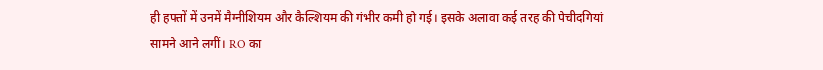ही हफ्तों में उनमें मैग्नीशियम और कैल्शियम की गंभीर कमी हो गई। इसके अलावा कई तरह की पेचीदगियां सामने आने लगीं। RO का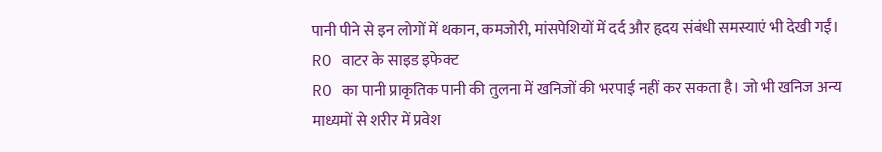पानी पीने से इन लोगों में थकान, कमजोरी, मांसपेशियों में दर्द और हृदय संबंधी समस्याएं भी देखी गईं।
RO वाटर के साइड इफेक्ट
RO का पानी प्राकृतिक पानी की तुलना में खनिजों की भरपाई नहीं कर सकता है। जो भी खनिज अन्य माध्यमों से शरीर में प्रवेश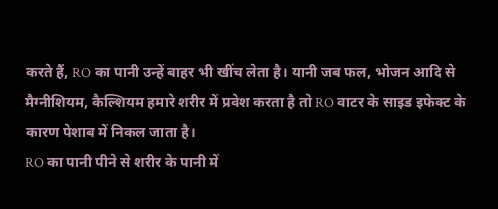करते हैं, RO का पानी उन्हें बाहर भी खींच लेता है। यानी जब फल, भोजन आदि से मैग्नीशियम, कैल्शियम हमारे शरीर में प्रवेश करता है तो RO वाटर के साइड इफेक्ट के कारण पेशाब में निकल जाता है।
RO का पानी पीने से शरीर के पानी में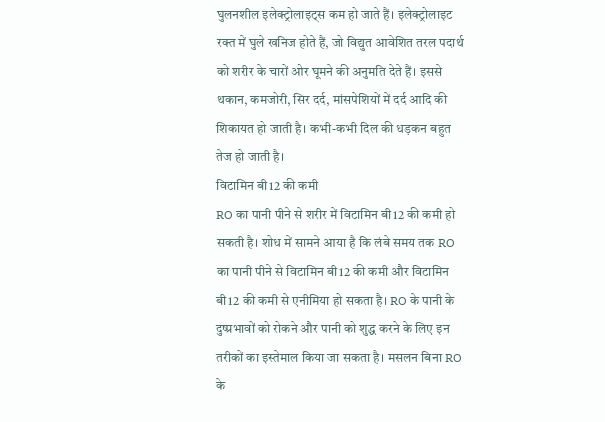घुलनशील इलेक्ट्रोलाइट्स कम हो जाते हैं। इलेक्ट्रोलाइट रक्त में घुले खनिज होते हैं, जो विद्युत आवेशित तरल पदार्थ को शरीर के चारों ओर घूमने की अनुमति देते हैं। इससे थकान, कमजोरी, सिर दर्द, मांसपेशियों में दर्द आदि की शिकायत हो जाती है। कभी-कभी दिल की धड़कन बहुत तेज हो जाती है।
विटामिन बी12 की कमी
RO का पानी पीने से शरीर में विटामिन बी12 की कमी हो सकती है। शोध में सामने आया है कि लंबे समय तक RO का पानी पीने से विटामिन बी12 की कमी और विटामिन बी12 की कमी से एनीमिया हो सकता है। RO के पानी के दुष्प्रभावों को रोकने और पानी को शुद्ध करने के लिए इन तरीकों का इस्तेमाल किया जा सकता है। मसलन बिना RO के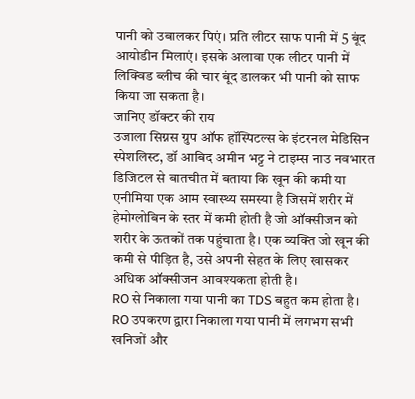पानी को उबालकर पिएं। प्रति लीटर साफ पानी में 5 बूंद आयोडीन मिलाएं। इसके अलावा एक लीटर पानी में लिक्विड ब्लीच की चार बूंद डालकर भी पानी को साफ किया जा सकता है।
जानिए डॉक्टर की राय
उजाला सिग्नस ग्रुप ऑफ हॉस्पिटल्स के इंटरनल मेडिसिन स्पेशलिस्ट, डॉ आबिद अमीन भट्ट ने टाइम्स नाउ नवभारत डिजिटल से बातचीत में बताया कि खून की कमी या एनीमिया एक आम स्वास्थ्य समस्या है जिसमें शरीर में हेमोग्लोबिन के स्तर में कमी होती है जो ऑक्सीजन को शरीर के ऊतकों तक पहुंचाता है। एक व्यक्ति जो खून की कमी से पीड़ित है, उसे अपनी सेहत के लिए खासकर अधिक ऑक्सीजन आवश्यकता होती है।
RO से निकाला गया पानी का TDS बहुत कम होता है। RO उपकरण द्वारा निकाला गया पानी में लगभग सभी खनिजों और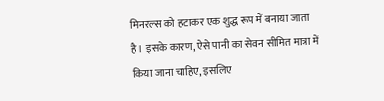मिनरल्स को हटाकर एक शुद्ध रूप में बनाया जाता है। इसके कारण, ऐसे पानी का सेवन सीमित मात्रा में किया जाना चाहिए, इसलिए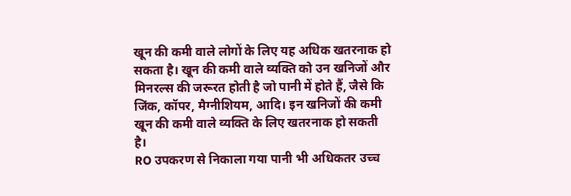खून की कमी वाले लोगों के लिए यह अधिक खतरनाक हो सकता है। खून की कमी वाले व्यक्ति को उन खनिजों और मिनरल्स की जरूरत होती है जो पानी में होते हैं, जैसे कि जिंक, कॉपर, मैग्नीशियम, आदि। इन खनिजों की कमी खून की कमी वाले व्यक्ति के लिए खतरनाक हो सकती है।
RO उपकरण से निकाला गया पानी भी अधिकतर उच्च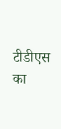टीडीएस का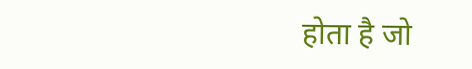होता है जो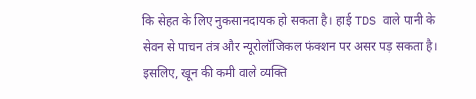कि सेहत के लिए नुकसानदायक हो सकता है। हाई TDS वाले पानी के सेवन से पाचन तंत्र और न्यूरोलॉजिकल फंक्शन पर असर पड़ सकता है। इसलिए, खून की कमी वाले व्यक्ति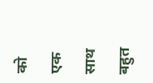को एक साथ बहुत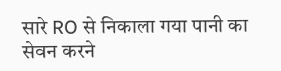सारे RO से निकाला गया पानी का सेवन करने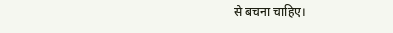से बचना चाहिए।